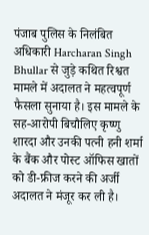पंजाब पुलिस के निलंबित अधिकारी Harcharan Singh Bhullar से जुड़े कथित रिश्वत मामले में अदालत ने महत्वपूर्ण फैसला सुनाया है। इस मामले के सह-आरोपी बिचौलिए कृष्णु शारदा और उनकी पत्नी हनी शर्मा के बैंक और पोस्ट ऑफिस खातों को डी-फ्रीज करने की अर्जी अदालत ने मंजूर कर ली है।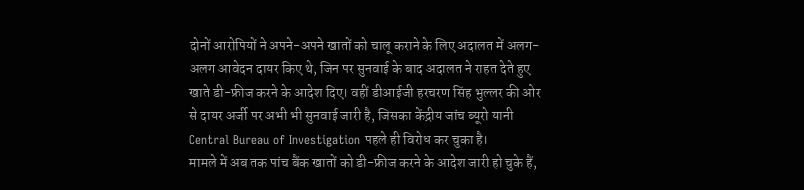दोनों आरोपियों ने अपने-अपने खातों को चालू कराने के लिए अदालत में अलग-अलग आवेदन दायर किए थे, जिन पर सुनवाई के बाद अदालत ने राहत देते हुए खाते डी-फ्रीज करने के आदेश दिए। वहीं डीआईजी हरचरण सिंह भुल्लर की ओर से दायर अर्जी पर अभी भी सुनवाई जारी है, जिसका केंद्रीय जांच ब्यूरो यानी Central Bureau of Investigation पहले ही विरोध कर चुका है।
मामले में अब तक पांच बैंक खातों को डी-फ्रीज करने के आदेश जारी हो चुके हैं,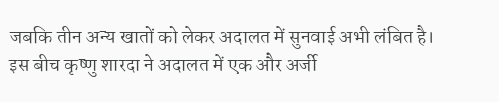जबकि तीन अन्य खातों को लेकर अदालत में सुनवाई अभी लंबित है।
इस बीच कृष्णु शारदा ने अदालत में एक और अर्जी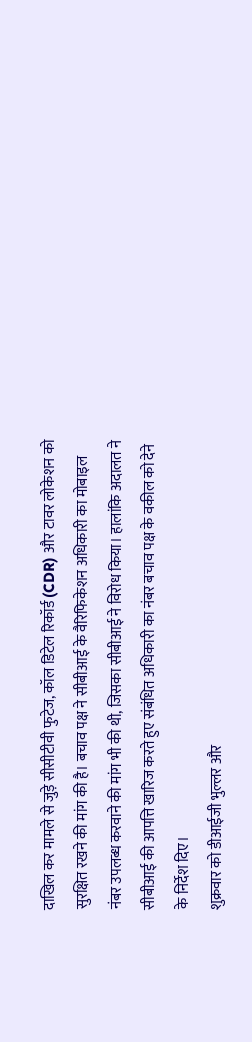दाखिल कर मामले से जुड़े सीसीटीवी फुटेज, कॉल डिटेल रिकॉर्ड (CDR) और टावर लोकेशन को सुरक्षित रखने की मांग की है। बचाव पक्ष ने सीबीआई के वैरिफिकेशन अधिकारी का मोबाइल नंबर उपलब्ध करवाने की मांग भी की थी, जिसका सीबीआई ने विरोध किया। हालांकि अदालत ने सीबीआई की आपत्ति खारिज करते हुए संबंधित अधिकारी का नंबर बचाव पक्ष के वकील को देने के निर्देश दिए।
शुक्रवार को डीआईजी भुल्लर और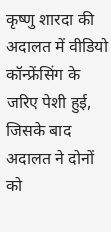कृष्णु शारदा की अदालत में वीडियो कॉन्फ्रेंसिंग के जरिए पेशी हुई, जिसके बाद अदालत ने दोनों को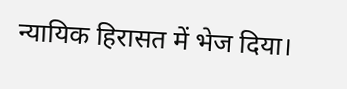न्यायिक हिरासत में भेज दिया।